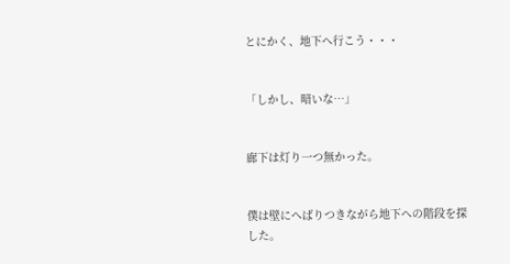とにかく、地下へ行こう・・・


「しかし、暗いな…」


廊下は灯り一つ無かった。


僕は壁にへばりつきながら地下への階段を探した。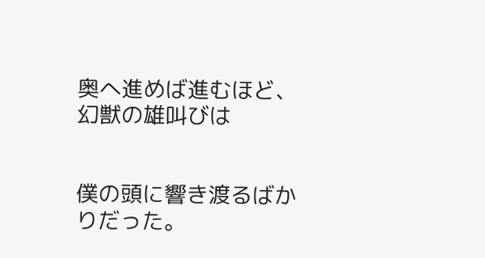奥へ進めば進むほど、幻獣の雄叫びは


僕の頭に響き渡るばかりだった。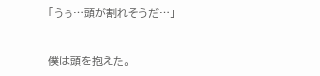「うぅ…頭が割れそうだ…」


僕は頭を抱えた。